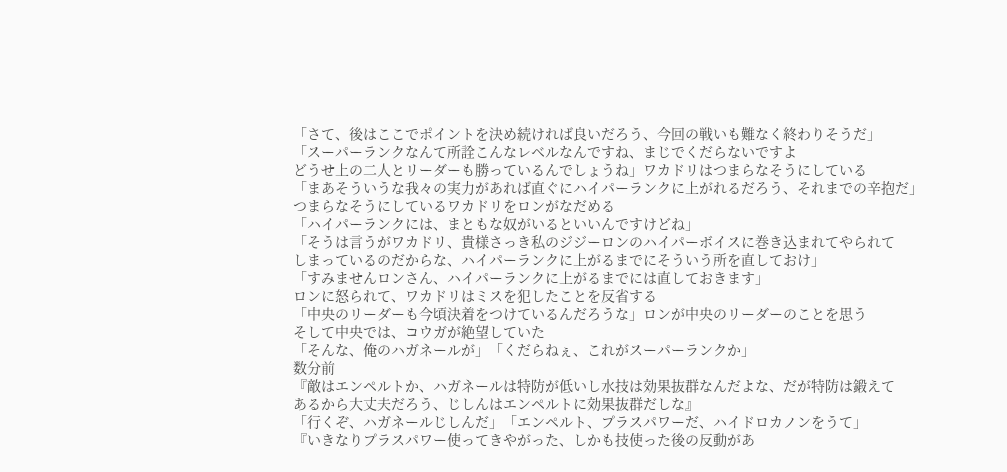「さて、後はここでポイントを決め続ければ良いだろう、今回の戦いも難なく終わりそうだ」
「スーパーランクなんて所詮こんなレベルなんですね、まじでくだらないですよ
どうせ上の二人とリーダーも勝っているんでしょうね」ワカドリはつまらなそうにしている
「まあそういうな我々の実力があれば直ぐにハイパーランクに上がれるだろう、それまでの辛抱だ」
つまらなそうにしているワカドリをロンがなだめる
「ハイパーランクには、まともな奴がいるといいんですけどね」
「そうは言うがワカドリ、貴様さっき私のジジーロンのハイパーボイスに巻き込まれてやられて
しまっているのだからな、ハイパーランクに上がるまでにそういう所を直しておけ」
「すみませんロンさん、ハイパーランクに上がるまでには直しておきます」
ロンに怒られて、ワカドリはミスを犯したことを反省する
「中央のリーダーも今頃決着をつけているんだろうな」ロンが中央のリーダーのことを思う
そして中央では、コウガが絶望していた
「そんな、俺のハガネールが」「くだらねぇ、これがスーパーランクか」
数分前
『敵はエンペルトか、ハガネールは特防が低いし水技は効果抜群なんだよな、だが特防は鍛えて
あるから大丈夫だろう、じしんはエンペルトに効果抜群だしな』
「行くぞ、ハガネールじしんだ」「エンペルト、プラスパワーだ、ハイドロカノンをうて」
『いきなりプラスパワー使ってきやがった、しかも技使った後の反動があ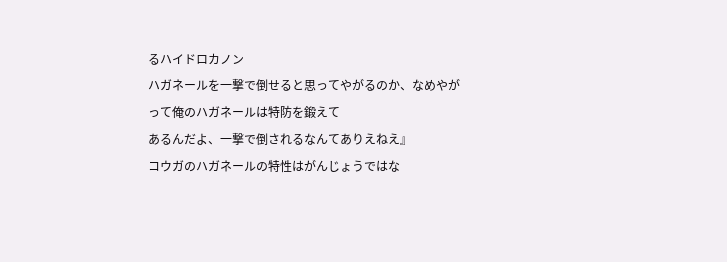るハイドロカノン
ハガネールを一撃で倒せると思ってやがるのか、なめやがって俺のハガネールは特防を鍛えて
あるんだよ、一撃で倒されるなんてありえねえ』
コウガのハガネールの特性はがんじょうではな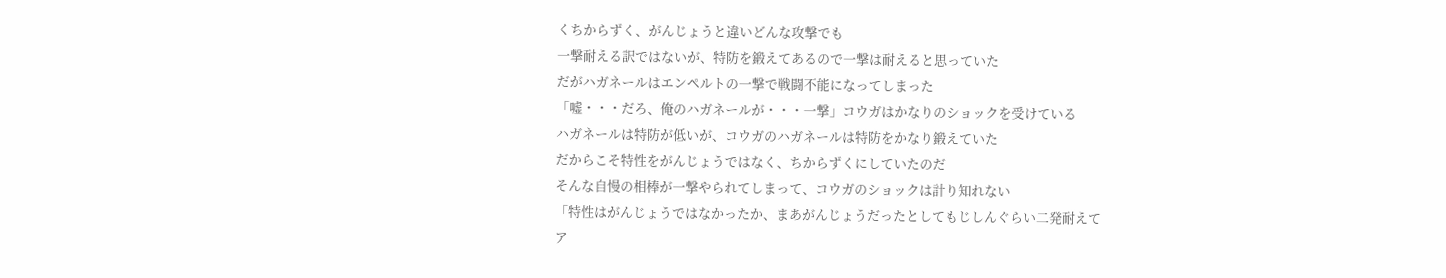くちからずく、がんじょうと違いどんな攻撃でも
一撃耐える訳ではないが、特防を鍛えてあるので一撃は耐えると思っていた
だがハガネールはエンペルトの一撃で戦闘不能になってしまった
「嘘・・・だろ、俺のハガネールが・・・一撃」コウガはかなりのショックを受けている
ハガネールは特防が低いが、コウガのハガネールは特防をかなり鍛えていた
だからこそ特性をがんじょうではなく、ちからずくにしていたのだ
そんな自慢の相棒が一撃やられてしまって、コウガのショックは計り知れない
「特性はがんじょうではなかったか、まあがんじょうだったとしてもじしんぐらい二発耐えて
ア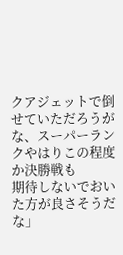クアジェットで倒せていただろうがな、スーパーランクやはりこの程度か決勝戦も
期待しないでおいた方が良さそうだな」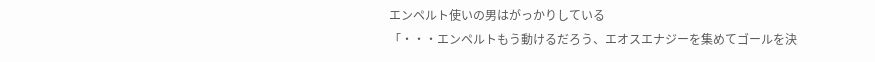エンペルト使いの男はがっかりしている
「・・・エンペルトもう動けるだろう、エオスエナジーを集めてゴールを決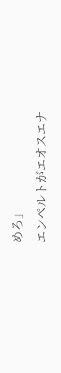めろ」
エンペルトがエオスエナ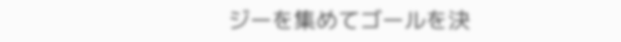ジーを集めてゴールを決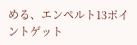める、エンペルト13ポイントゲット